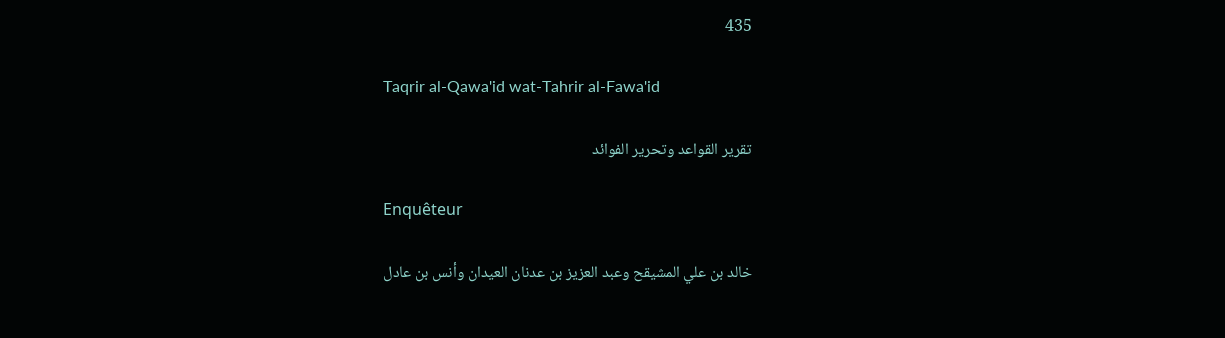435

Taqrir al-Qawa'id wat-Tahrir al-Fawa'id

تقرير القواعد وتحرير الفوائد

Enquêteur

خالد بن علي المشيقح وعبد العزيز بن عدنان العيدان وأنس بن عادل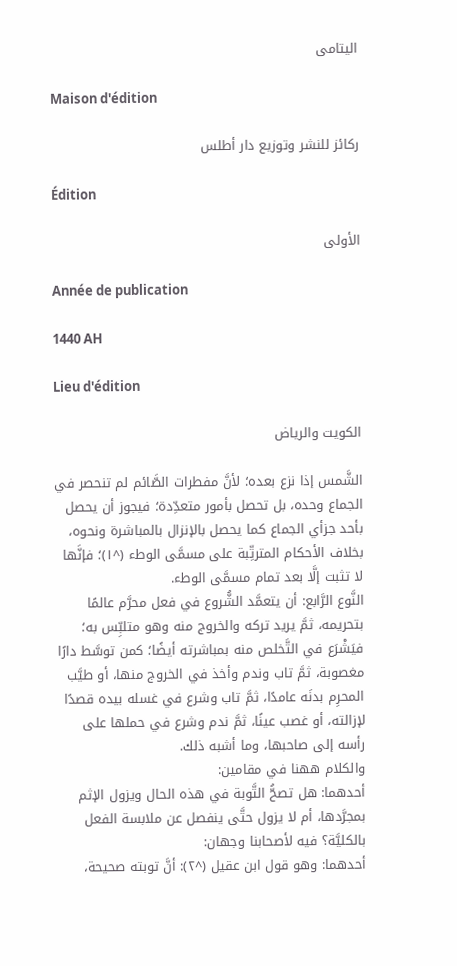اليتامى

Maison d'édition

ركائز للنشر وتوزيع دار أطلس

Édition

الأولى

Année de publication

1440 AH

Lieu d'édition

الكويت والرياض

الشَّمس إذا نزع بعده؛ لأنَّ مفطرات الصَّائم لم تنحصر في الجماع وحده، بل تحصل بأمور متعدِّدة؛ فيجوز أن يحصل بأحد جزأي الجماع كما يحصل بالإنزال بالمباشرة ونحوه، بخلاف الأحكام المترتِّبة على مسمَّى الوطء (^١)؛ فإنَّها لا تثبت إلَّا بعد تمام مسمَّى الوطء.
النَّوع الرَّابع: أن يتعمَّد الشُّروع في فعل محرَّم عالمًا بتحريمه، ثمَّ يريد تركه والخروج منه وهو متلبِّس به؛ فيَشْرَع في التَّخلص منه بمباشرته أيضًا؛ كمن توسَّط دارًا مغصوبة، ثمَّ تاب وندم وأخذ في الخروج منها، أو طيَّب المحرِم بدنَه عامدًا، ثمَّ تاب وشرع في غسله بيده قصدًا لإزالته، أو غصب عينًا، ثمَّ ندم وشرع في حملها على رأسه إلى صاحبها، وما أشبه ذلك.
والكلام ههنا في مقامين:
أحدهما: هل تصحُّ التَّوبة في هذه الحال ويزول الإثم بمجرَّدها، أم لا يزول حتَّى ينفصل عن ملابسة الفعل بالكليَّة؟ فيه لأصحابنا وجهان:
أحدهما: وهو قول ابن عقيل (^٢): أنَّ توبته صحيحة،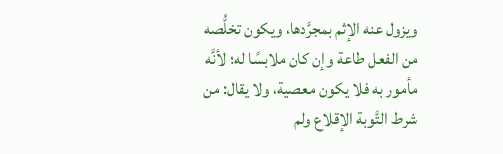ويزول عنه الإثم بمجرَّدها، ويكون تخلُّصه من الفعل طاعة وإن كان ملابسًا له؛ لأنَّه مأمور به فلا يكون معصية، ولا يقال: من شرط التَّوبة الإقلاع ولم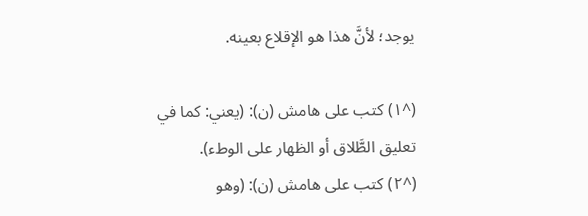يوجد؛ لأنَّ هذا هو الإقلاع بعينه.

(^١) كتب على هامش (ن): (يعني: كما في تعليق الطَّلاق أو الظهار على الوطء).
(^٢) كتب على هامش (ن): (وهو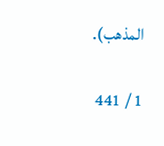المذهب).

1 / 441